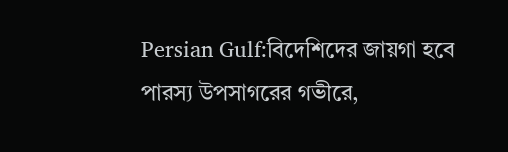Persian Gulf:বিদেশিদের জায়গা হবে পারস্য উপসাগরের গভীরে,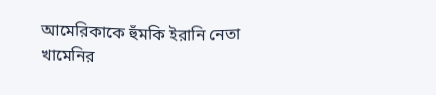আমেরিকাকে হুঁমকি ইরানি নেতা খামেনির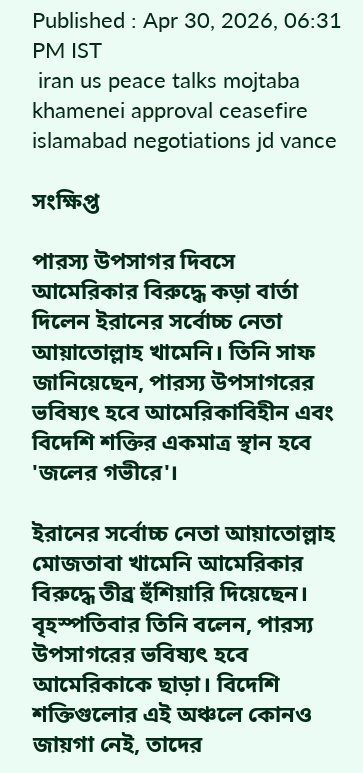Published : Apr 30, 2026, 06:31 PM IST
 iran us peace talks mojtaba khamenei approval ceasefire islamabad negotiations jd vance

সংক্ষিপ্ত

পারস্য উপসাগর দিবসে আমেরিকার বিরুদ্ধে কড়া বার্তা দিলেন ইরানের সর্বোচ্চ নেতা আয়াতোল্লাহ খামেনি। তিনি সাফ জানিয়েছেন, পারস্য উপসাগরের ভবিষ্যৎ হবে আমেরিকাবিহীন এবং বিদেশি শক্তির একমাত্র স্থান হবে 'জলের গভীরে'।

ইরানের সর্বোচ্চ নেতা আয়াতোল্লাহ মোজতাবা খামেনি আমেরিকার বিরুদ্ধে তীব্র হুঁশিয়ারি দিয়েছেন। বৃহস্পতিবার তিনি বলেন, পারস্য উপসাগরের ভবিষ্যৎ হবে আমেরিকাকে ছাড়া। বিদেশি শক্তিগুলোর এই অঞ্চলে কোনও জায়গা নেই, তাদের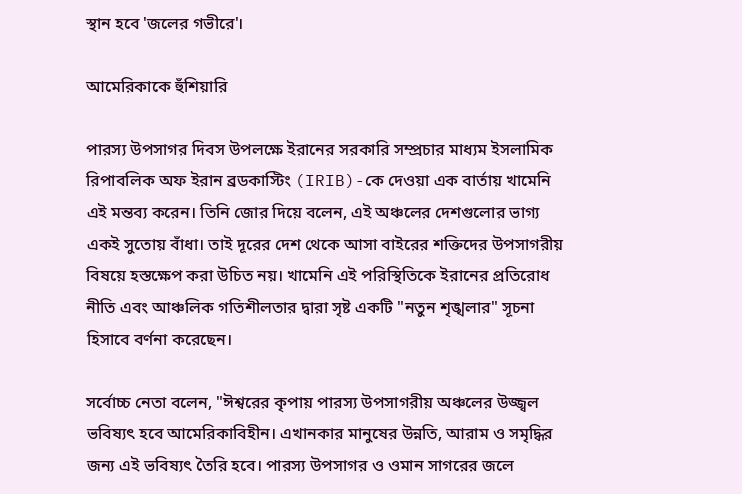স্থান হবে 'জলের গভীরে'।

আমেরিকাকে হুঁশিয়ারি

পারস্য উপসাগর দিবস উপলক্ষে ইরানের সরকারি সম্প্রচার মাধ্যম ইসলামিক রিপাবলিক অফ ইরান ব্রডকাস্টিং (IRIB)-কে দেওয়া এক বার্তায় খামেনি এই মন্তব্য করেন। তিনি জোর দিয়ে বলেন, এই অঞ্চলের দেশগুলোর ভাগ্য একই সুতোয় বাঁধা। তাই দূরের দেশ থেকে আসা বাইরের শক্তিদের উপসাগরীয় বিষয়ে হস্তক্ষেপ করা উচিত নয়। খামেনি এই পরিস্থিতিকে ইরানের প্রতিরোধ নীতি এবং আঞ্চলিক গতিশীলতার দ্বারা সৃষ্ট একটি "নতুন শৃঙ্খলার" সূচনা হিসাবে বর্ণনা করেছেন।

সর্বোচ্চ নেতা বলেন, "ঈশ্বরের কৃপায় পারস্য উপসাগরীয় অঞ্চলের উজ্জ্বল ভবিষ্যৎ হবে আমেরিকাবিহীন। এখানকার মানুষের উন্নতি, আরাম ও সমৃদ্ধির জন্য এই ভবিষ্যৎ তৈরি হবে। পারস্য উপসাগর ও ওমান সাগরের জলে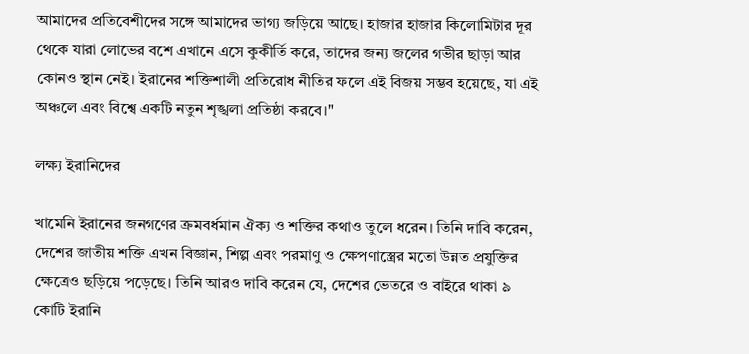আমাদের প্রতিবেশীদের সঙ্গে আমাদের ভাগ্য জড়িয়ে আছে। হাজার হাজার কিলোমিটার দূর থেকে যারা লোভের বশে এখানে এসে কুকীর্তি করে, তাদের জন্য জলের গভীর ছাড়া আর কোনও স্থান নেই। ইরানের শক্তিশালী প্রতিরোধ নীতির ফলে এই বিজয় সম্ভব হয়েছে, যা এই অঞ্চলে এবং বিশ্বে একটি নতুন শৃঙ্খলা প্রতিষ্ঠা করবে।"

লক্ষ্য ইরানিদের

খামেনি ইরানের জনগণের ক্রমবর্ধমান ঐক্য ও শক্তির কথাও তুলে ধরেন। তিনি দাবি করেন, দেশের জাতীয় শক্তি এখন বিজ্ঞান, শিল্প এবং পরমাণু ও ক্ষেপণাস্ত্রের মতো উন্নত প্রযুক্তির ক্ষেত্রেও ছড়িয়ে পড়েছে। তিনি আরও দাবি করেন যে, দেশের ভেতরে ও বাইরে থাকা ৯ কোটি ইরানি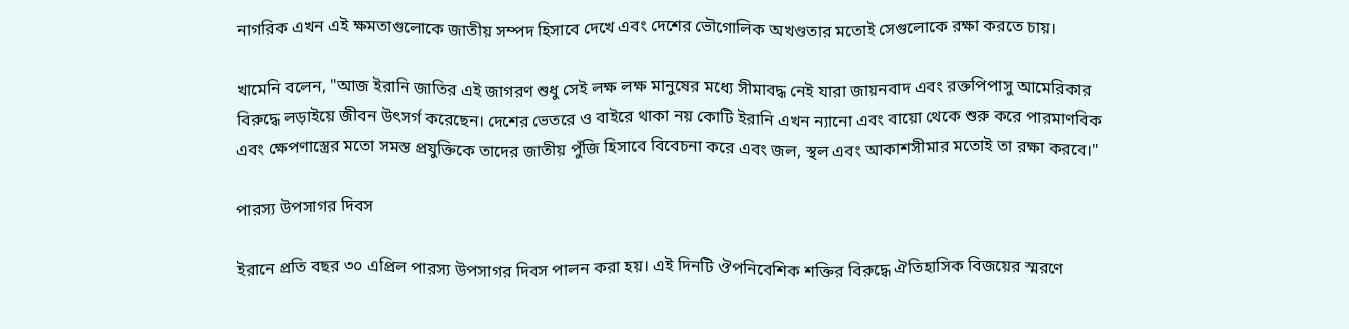নাগরিক এখন এই ক্ষমতাগুলোকে জাতীয় সম্পদ হিসাবে দেখে এবং দেশের ভৌগোলিক অখণ্ডতার মতোই সেগুলোকে রক্ষা করতে চায়।

খামেনি বলেন, "আজ ইরানি জাতির এই জাগরণ শুধু সেই লক্ষ লক্ষ মানুষের মধ্যে সীমাবদ্ধ নেই যারা জায়নবাদ এবং রক্তপিপাসু আমেরিকার বিরুদ্ধে লড়াইয়ে জীবন উৎসর্গ করেছেন। দেশের ভেতরে ও বাইরে থাকা নয় কোটি ইরানি এখন ন্যানো এবং বায়ো থেকে শুরু করে পারমাণবিক এবং ক্ষেপণাস্ত্রের মতো সমস্ত প্রযুক্তিকে তাদের জাতীয় পুঁজি হিসাবে বিবেচনা করে এবং জল, স্থল এবং আকাশসীমার মতোই তা রক্ষা করবে।"

পারস্য উপসাগর দিবস

ইরানে প্রতি বছর ৩০ এপ্রিল পারস্য উপসাগর দিবস পালন করা হয়। এই দিনটি ঔপনিবেশিক শক্তির বিরুদ্ধে ঐতিহাসিক বিজয়ের স্মরণে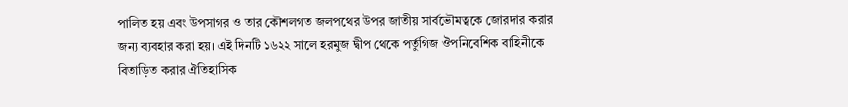পালিত হয় এবং উপসাগর ও তার কৌশলগত জলপথের উপর জাতীয় সার্বভৌমত্বকে জোরদার করার জন্য ব্যবহার করা হয়। এই দিনটি ১৬২২ সালে হরমুজ দ্বীপ থেকে পর্তুগিজ ঔপনিবেশিক বাহিনীকে বিতাড়িত করার ঐতিহাসিক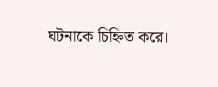ঘটনাকে চিহ্নিত করে।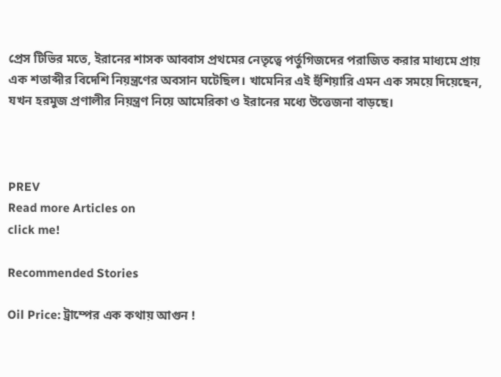প্রেস টিভির মতে, ইরানের শাসক আব্বাস প্রথমের নেতৃত্বে পর্তুগিজদের পরাজিত করার মাধ্যমে প্রায় এক শতাব্দীর বিদেশি নিয়ন্ত্রণের অবসান ঘটেছিল। খামেনির এই হুঁশিয়ারি এমন এক সময়ে দিয়েছেন, যখন হরমুজ প্রণালীর নিয়ন্ত্রণ নিয়ে আমেরিকা ও ইরানের মধ্যে উত্তেজনা বাড়ছে।



PREV
Read more Articles on
click me!

Recommended Stories

Oil Price: ট্রাম্পের এক কথায় আগুন !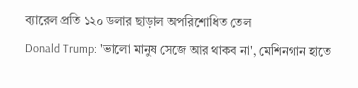ব্যারেল প্রতি ১২০ ডলার ছাড়াল অপরিশোধিত তেল
Donald Trump: 'ভালো মানুষ সেজে আর থাকব না', মেশিনগান হাতে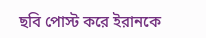ছবি পোস্ট করে ইরানকে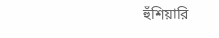হুঁশিয়ারি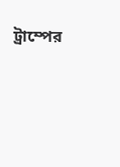ট্রাম্পের